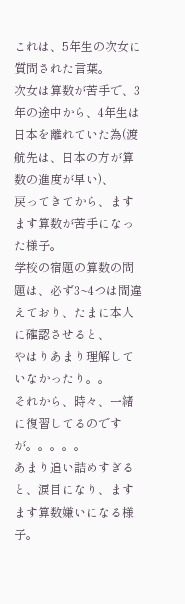これは、5年生の次女に質問された言葉。
次女は算数が苦手で、3年の途中から、4年生は日本を離れていた為(渡航先は、日本の方が算数の進度が早い)、
戻ってきてから、ますます算数が苦手になった様子。
学校の宿題の算数の問題は、必ず3~4つは間違えており、たまに本人に確認させると、
やはりあまり理解していなかったり。。
それから、時々、一緒に復習してるのですが。。。。。
あまり追い詰めすぎると、涙目になり、ますます算数嫌いになる様子。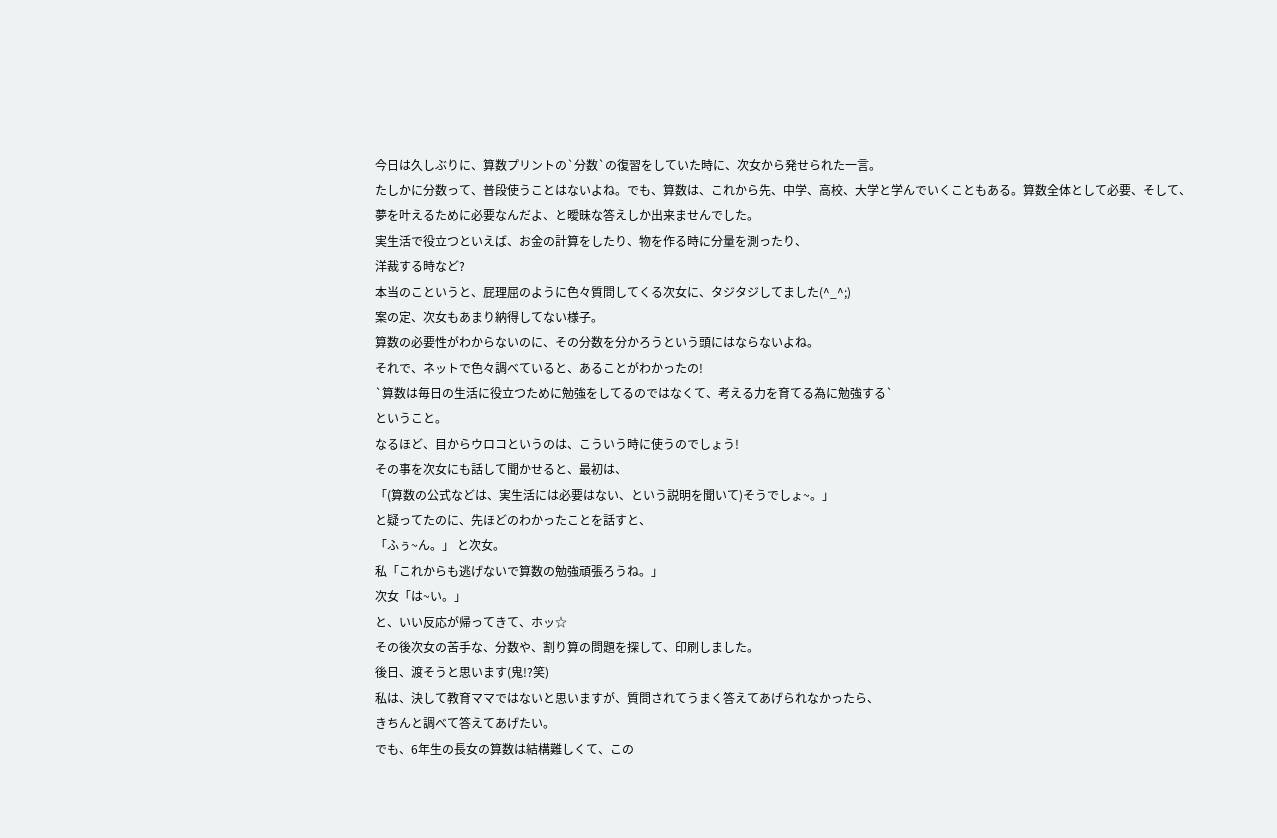今日は久しぶりに、算数プリントの`分数`の復習をしていた時に、次女から発せられた一言。
たしかに分数って、普段使うことはないよね。でも、算数は、これから先、中学、高校、大学と学んでいくこともある。算数全体として必要、そして、夢を叶えるために必要なんだよ、と曖昧な答えしか出来ませんでした。
実生活で役立つといえば、お金の計算をしたり、物を作る時に分量を測ったり、
洋裁する時など?
本当のこというと、屁理屈のように色々質問してくる次女に、タジタジしてました(^_^;)
案の定、次女もあまり納得してない様子。
算数の必要性がわからないのに、その分数を分かろうという頭にはならないよね。
それで、ネットで色々調べていると、あることがわかったの!
`算数は毎日の生活に役立つために勉強をしてるのではなくて、考える力を育てる為に勉強する`
ということ。
なるほど、目からウロコというのは、こういう時に使うのでしょう!
その事を次女にも話して聞かせると、最初は、
「(算数の公式などは、実生活には必要はない、という説明を聞いて)そうでしょ~。」
と疑ってたのに、先ほどのわかったことを話すと、
「ふぅ~ん。」 と次女。
私「これからも逃げないで算数の勉強頑張ろうね。」
次女「は~い。」
と、いい反応が帰ってきて、ホッ☆
その後次女の苦手な、分数や、割り算の問題を探して、印刷しました。
後日、渡そうと思います(鬼!?笑)
私は、決して教育ママではないと思いますが、質問されてうまく答えてあげられなかったら、
きちんと調べて答えてあげたい。
でも、6年生の長女の算数は結構難しくて、この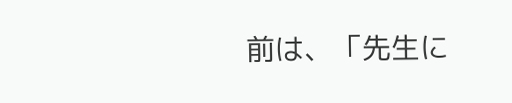前は、「先生に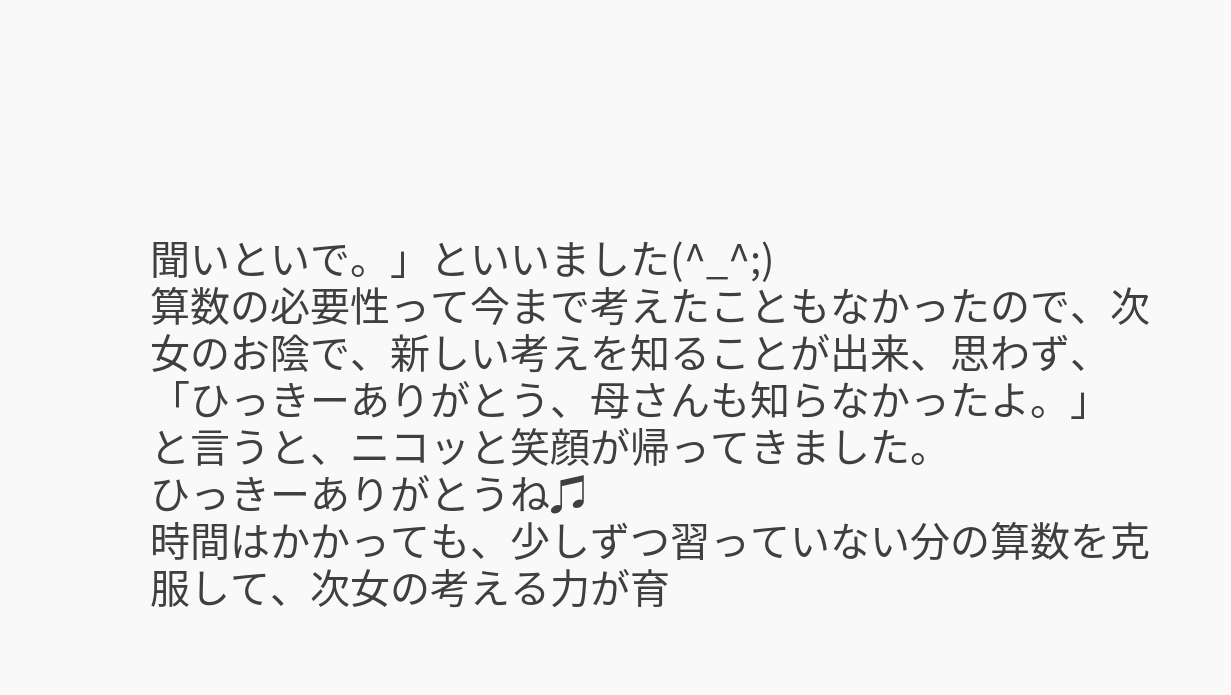聞いといで。」といいました(^_^;)
算数の必要性って今まで考えたこともなかったので、次女のお陰で、新しい考えを知ることが出来、思わず、
「ひっきーありがとう、母さんも知らなかったよ。」
と言うと、ニコッと笑顔が帰ってきました。
ひっきーありがとうね♫
時間はかかっても、少しずつ習っていない分の算数を克服して、次女の考える力が育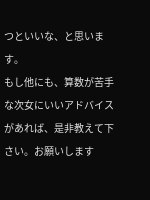つといいな、と思います。
もし他にも、算数が苦手な次女にいいアドバイスがあれば、是非教えて下さい。お願いします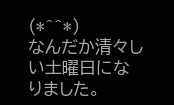(*^^*)
なんだか清々しい土曜日になりました。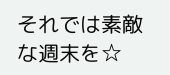それでは素敵な週末を☆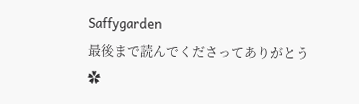Saffygarden
最後まで読んでくださってありがとう✿